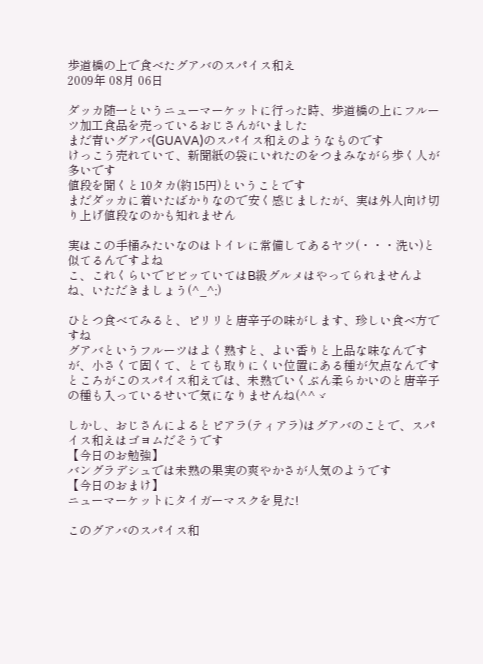歩道橋の上で食べたグアバのスパイス和え
2009年 08月 06日

ダッカ随一というニューマーケットに行った時、歩道橋の上にフルーツ加工食品を売っているおじさんがいました
まだ青いグアバ(GUAVA)のスパイス和えのようなものです
けっこう売れていて、新聞紙の袋にいれたのをつまみながら歩く人が多いです
値段を聞くと10タカ(約15円)ということです
まだダッカに着いたばかりなので安く感じましたが、実は外人向け切り上げ値段なのかも知れません

実はこの手桶みたいなのはトイレに常備してあるヤツ(・・・洗い)と似てるんですよね
こ、これくらいでビビッていてはB級グルメはやってられませんよね、いただきましょう(^_^;)

ひとつ食べてみると、ピリリと唐辛子の味がします、珍しい食べ方ですね
グアバというフルーツはよく熟すと、よい香りと上品な味なんですが、小さくて固くて、とても取りにくい位置にある種が欠点なんです
ところがこのスパイス和えでは、未熟でいくぶん柔らかいのと唐辛子の種も入っているせいで気になりませんね(^^ゞ

しかし、おじさんによるとピアラ(ティアラ)はグアバのことで、スパイス和えはゴヨムだそうです
【今日のお勉強】
バングラデシュでは未熟の果実の爽やかさが人気のようです
【今日のおまけ】
ニューマーケットにタイガーマスクを見た!

このグアバのスパイス和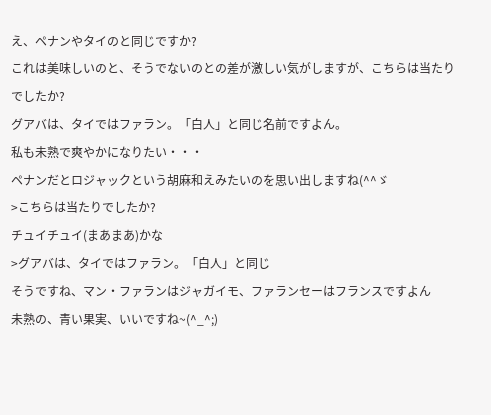え、ペナンやタイのと同じですか?
これは美味しいのと、そうでないのとの差が激しい気がしますが、こちらは当たりでしたか?
グアバは、タイではファラン。「白人」と同じ名前ですよん。
私も未熟で爽やかになりたい・・・
ペナンだとロジャックという胡麻和えみたいのを思い出しますね(^^ゞ
>こちらは当たりでしたか?
チュイチュイ(まあまあ)かな
>グアバは、タイではファラン。「白人」と同じ
そうですね、マン・ファランはジャガイモ、ファランセーはフランスですよん
未熟の、青い果実、いいですね~(^_^;)